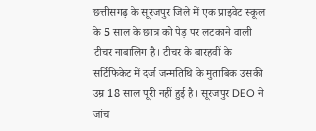छत्तीसगढ़ के सूरजपुर जिले में एक प्राइवेट स्कूल के 5 साल के छात्र को पेड़ पर लटकाने वाली टीचर नाबालिग है। टीचर के बारहवीं के सर्टिफिकेट में दर्ज जन्मतिथि के मुताबिक उसकी उम्र 18 साल पूरी नहीं हुई है। सूरजपुर DEO ने जांच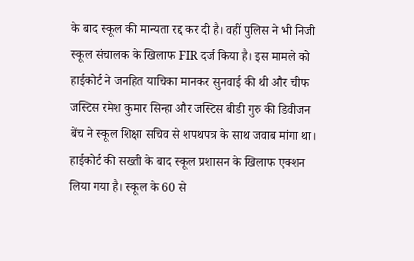के बाद स्कूल की मान्यता रद्द कर दी है। वहीं पुलिस ने भी निजी स्कूल संचालक के खिलाफ FIR दर्ज किया है। इस मामले को हाईकोर्ट ने जनहित याचिका मानकर सुनवाई की थी और चीफ जस्टिस रमेश कुमार सिन्हा और जस्टिस बीडी गुरु की डिवीजन बेंच ने स्कूल शिक्षा सचिव से शपथपत्र के साथ जवाब मांगा था। हाईकोर्ट की सख्ती के बाद स्कूल प्रशासन के खिलाफ एक्शन लिया गया है। स्कूल के 60 से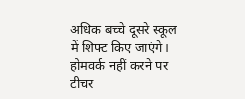अधिक बच्चे दूसरे स्कूल में शिफ्ट किए जाएंगे। होमवर्क नहीं करने पर टीचर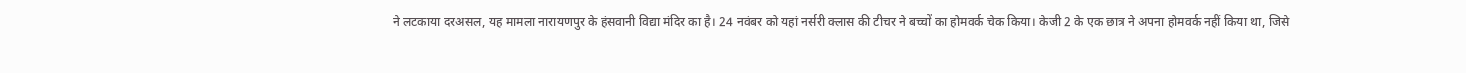ने लटकाया दरअसल, यह मामला नारायणपुर के हंसवानी विद्या मंदिर का है। 24 नवंबर को यहां नर्सरी क्लास की टीचर ने बच्चों का होमवर्क चेक किया। केजी 2 के एक छात्र ने अपना होमवर्क नहीं किया था, जिसे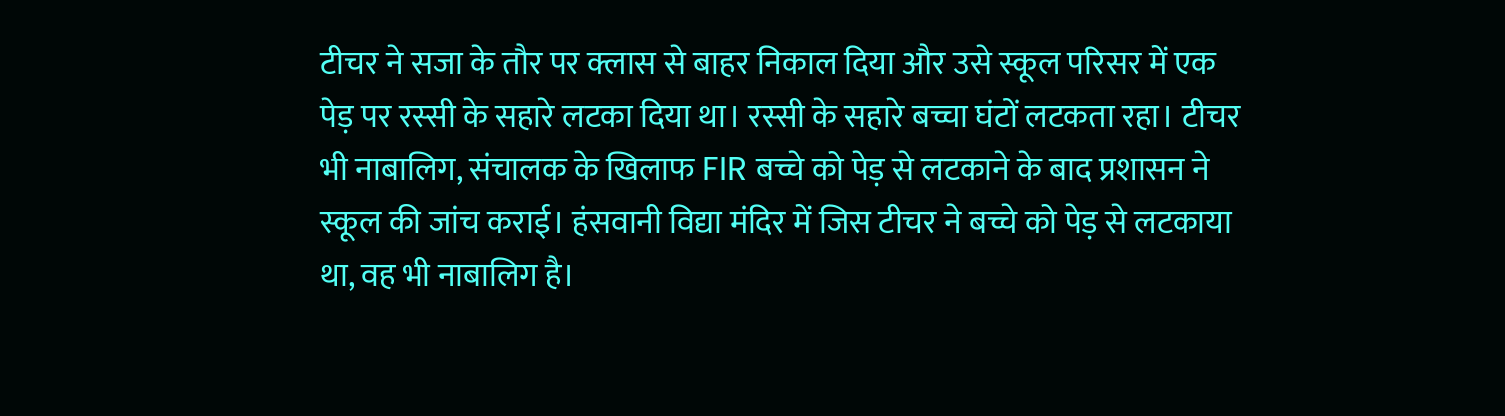टीचर ने सजा के तौर पर क्लास से बाहर निकाल दिया और उसे स्कूल परिसर में एक पेड़ पर रस्सी के सहारे लटका दिया था। रस्सी के सहारे बच्चा घंटों लटकता रहा। टीचर भी नाबालिग, संचालक के खिलाफ FIR बच्चे को पेड़ से लटकाने के बाद प्रशासन ने स्कूल की जांच कराई। हंसवानी विद्या मंदिर में जिस टीचर ने बच्चे को पेड़ से लटकाया था, वह भी नाबालिग है।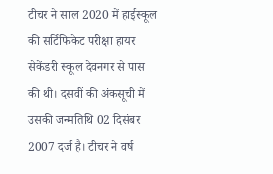टीचर ने साल 2020 में हाईस्कूल की सर्टिफिकेट परीक्षा हायर सेकेंडरी स्कूल देवनगर से पास की थी। दसवीं की अंकसूची में उसकी जन्मतिथि 02 दिसंबर 2007 दर्ज है। टीचर ने वर्ष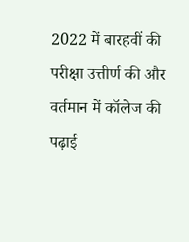2022 में बारहवीं की परीक्षा उत्तीर्ण की और वर्तमान में कॉलेज की पढ़ाई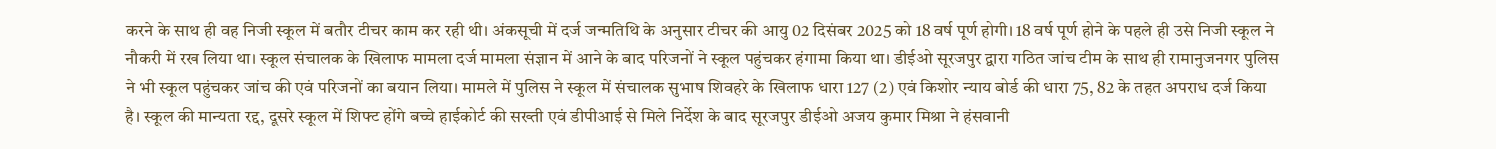करने के साथ ही वह निजी स्कूल में बतौर टीचर काम कर रही थी। अंकसूची में दर्ज जन्मतिथि के अनुसार टीचर की आयु 02 दिसंबर 2025 को 18 वर्ष पूर्ण होगी। 18 वर्ष पूर्ण होने के पहले ही उसे निजी स्कूल ने नौकरी में रख लिया था। स्कूल संचालक के खिलाफ मामला दर्ज मामला संज्ञान में आने के बाद परिजनों ने स्कूल पहुंचकर हंगामा किया था। डीईओ सूरजपुर द्वारा गठित जांच टीम के साथ ही रामानुजनगर पुलिस ने भी स्कूल पहुंचकर जांच की एवं परिजनों का बयान लिया। मामले में पुलिस ने स्कूल में संचालक सुभाष शिवहरे के खिलाफ धारा 127 (2) एवं किशोर न्याय बोर्ड की धारा 75, 82 के तहत अपराध दर्ज किया है। स्कूल की मान्यता रद्द, दूसरे स्कूल में शिफ्ट होंगे बच्चे हाईकोर्ट की सख्ती एवं डीपीआई से मिले निर्देश के बाद सूरजपुर डीईओ अजय कुमार मिश्रा ने हंसवानी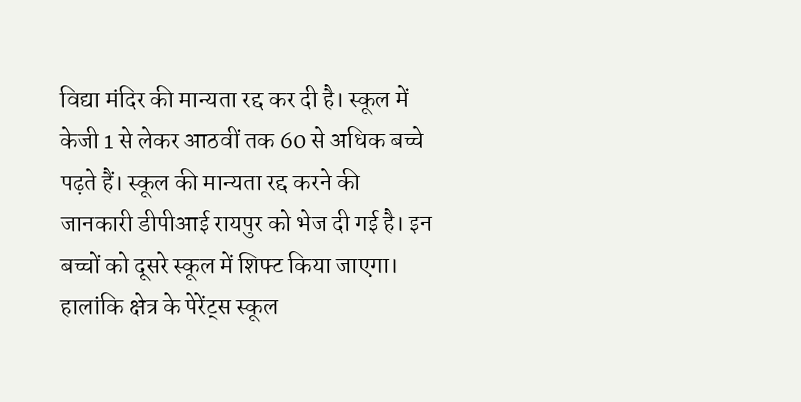विद्या मंदिर की मान्यता रद्द कर दी है। स्कूल में केजी 1 से लेकर आठवीं तक 60 से अधिक बच्चे पढ़ते हैं। स्कूल की मान्यता रद्द करने की जानकारी डीपीआई रायपुर को भेज दी गई है। इन बच्चों को दूसरे स्कूल में शिफ्ट किया जाएगा। हालांकि क्षेत्र के पेरेंट्स स्कूल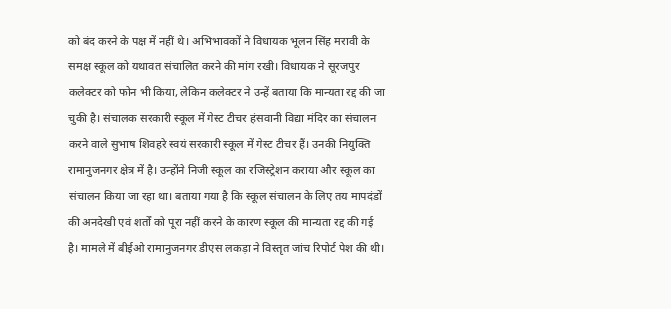को बंद करने के पक्ष में नहीं थे। अभिभावकों ने विधायक भूलन सिंह मरावी के समक्ष स्कूल को यथावत संचालित करने की मांग रखी। विधायक ने सूरजपुर कलेक्टर को फोन भी किया, लेकिन कलेक्टर ने उन्हें बताया कि मान्यता रद्द की जा चुकी है। संचालक सरकारी स्कूल में गेस्ट टीचर हंसवानी विद्या मंदिर का संचालन करने वाले सुभाष शिवहरे स्वयं सरकारी स्कूल में गेस्ट टीचर हैं। उनकी नियुक्ति रामानुजनगर क्षेत्र में है। उन्होंने निजी स्कूल का रजिस्ट्रेशन कराया और स्कूल का संचालन किया जा रहा था। बताया गया है कि स्कूल संचालन के लिए तय मापदंडों की अनदेखी एवं शर्तों को पूरा नहीं करने के कारण स्कूल की मान्यता रद्द की गई है। मामले में बीईओ रामानुजनगर डीएस लकड़ा ने विस्तृत जांच रिपोर्ट पेश की थी।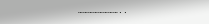……………………..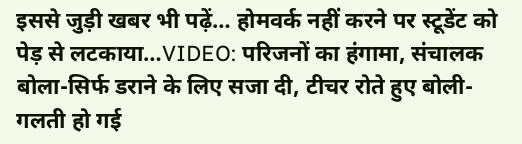इससे जुड़ी खबर भी पढ़ें… होमवर्क नहीं करने पर स्टूडेंट को पेड़ से लटकाया…VIDEO: परिजनों का हंगामा, संचालक बोला-सिर्फ डराने के लिए सजा दी, टीचर रोते हुए बोली-गलती हो गई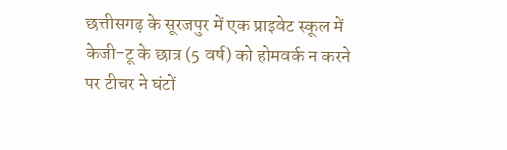छत्तीसगढ़ के सूरजपुर में एक प्राइवेट स्कूल में केजी-टू के छात्र (5 वर्ष) को होमवर्क न करने पर टीचर ने घंटों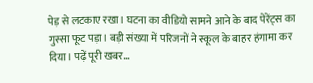पेड़ से लटकाए रखा। घटना का वीडियो सामने आने के बाद पेरेंट्स का गुस्सा फूट पड़ा। बड़ी संख्या में परिजनों ने स्कूल के बाहर हंगामा कर दिया। पढ़ें पूरी खबर…